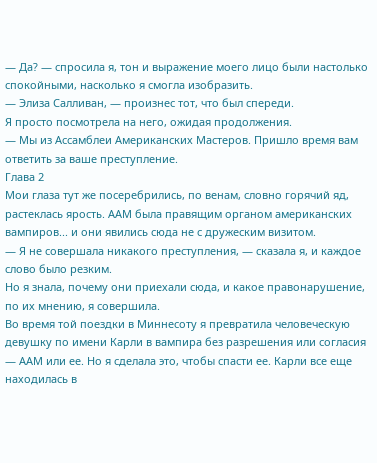— Да? — спросила я, тон и выражение моего лицо были настолько спокойными, насколько я смогла изобразить.
— Элиза Салливан, — произнес тот, что был спереди.
Я просто посмотрела на него, ожидая продолжения.
— Мы из Ассамблеи Американских Мастеров. Пришло время вам ответить за ваше преступление.
Глава 2
Мои глаза тут же посеребрились, по венам, словно горячий яд, растеклась ярость. ААМ была правящим органом американских вампиров... и они явились сюда не с дружеским визитом.
— Я не совершала никакого преступления, — сказала я, и каждое слово было резким.
Но я знала, почему они приехали сюда, и какое правонарушение, по их мнению, я совершила.
Во время той поездки в Миннесоту я превратила человеческую девушку по имени Карли в вампира без разрешения или согласия — ААМ или ее. Но я сделала это, чтобы спасти ее. Карли все еще находилась в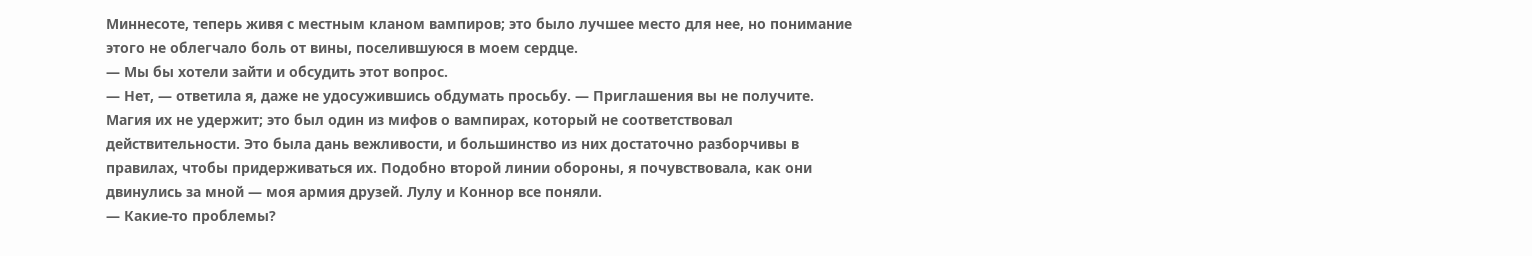Миннесоте, теперь живя с местным кланом вампиров; это было лучшее место для нее, но понимание этого не облегчало боль от вины, поселившуюся в моем сердце.
— Мы бы хотели зайти и обсудить этот вопрос.
— Нет, — ответила я, даже не удосужившись обдумать просьбу. — Приглашения вы не получите.
Магия их не удержит; это был один из мифов о вампирах, который не соответствовал действительности. Это была дань вежливости, и большинство из них достаточно разборчивы в правилах, чтобы придерживаться их. Подобно второй линии обороны, я почувствовала, как они двинулись за мной — моя армия друзей. Лулу и Коннор все поняли.
— Какие-то проблемы?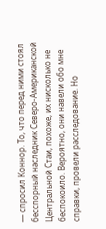— спросил Коннор. То, что перед ними стоял бесспорный наследник Северо-Американской Центральной Стаи, похоже, их нисколько не беспокоило. Вероятно, они навели обо мне справки, провели расследование. Но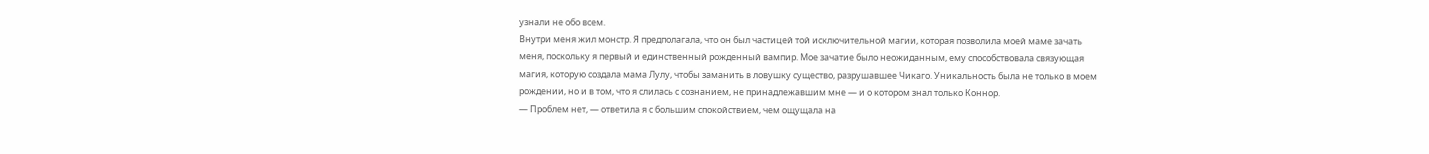узнали не обо всем.
Внутри меня жил монстр. Я предполагала, что он был частицей той исключительной магии, которая позволила моей маме зачать меня, поскольку я первый и единственный рожденный вампир. Мое зачатие было неожиданным, ему способствовала связующая магия, которую создала мама Лулу, чтобы заманить в ловушку существо, разрушавшее Чикаго. Уникальность была не только в моем рождении, но и в том, что я слилась с сознанием, не принадлежавшим мне — и о котором знал только Коннор.
— Проблем нет, — ответила я с большим спокойствием, чем ощущала на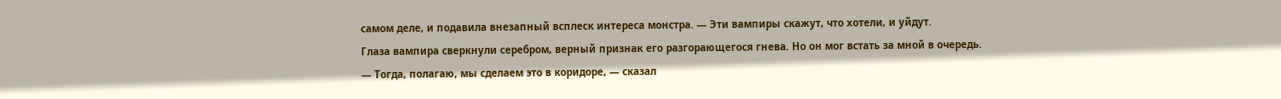самом деле, и подавила внезапный всплеск интереса монстра. — Эти вампиры скажут, что хотели, и уйдут.
Глаза вампира сверкнули серебром, верный признак его разгорающегося гнева. Но он мог встать за мной в очередь.
— Тогда, полагаю, мы сделаем это в коридоре, — сказал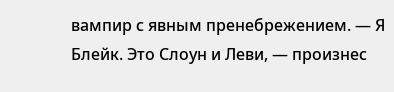вампир с явным пренебрежением. — Я Блейк. Это Слоун и Леви, — произнес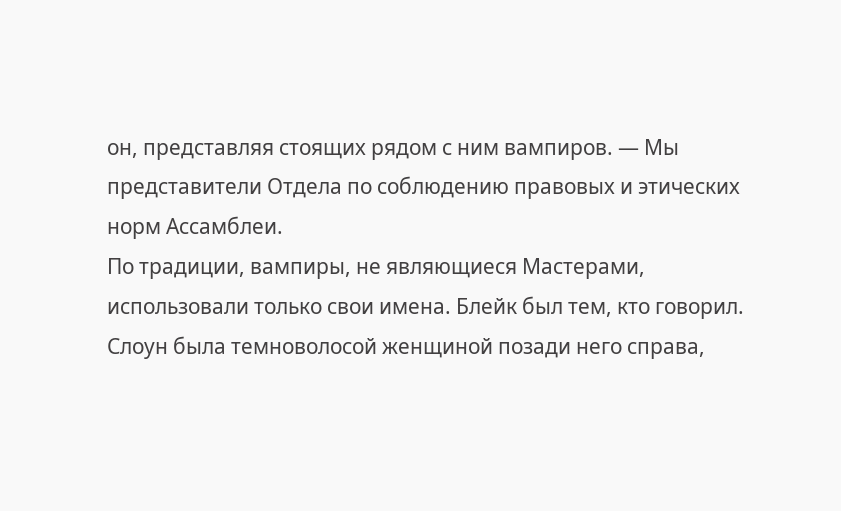он, представляя стоящих рядом с ним вампиров. — Мы представители Отдела по соблюдению правовых и этических норм Ассамблеи.
По традиции, вампиры, не являющиеся Мастерами, использовали только свои имена. Блейк был тем, кто говорил. Слоун была темноволосой женщиной позади него справа,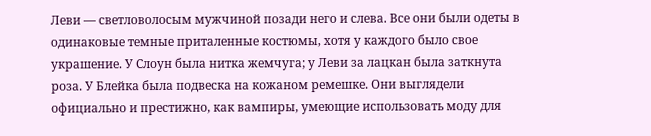Леви — светловолосым мужчиной позади него и слева. Все они были одеты в одинаковые темные приталенные костюмы, хотя у каждого было свое украшение. У Слоун была нитка жемчуга; у Леви за лацкан была заткнута роза. У Блейка была подвеска на кожаном ремешке. Они выглядели официально и престижно, как вампиры, умеющие использовать моду для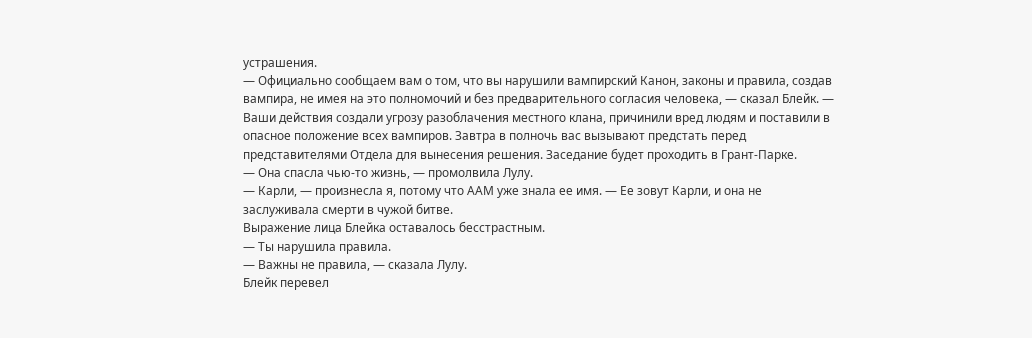устрашения.
— Официально сообщаем вам о том, что вы нарушили вампирский Канон, законы и правила, создав вампира, не имея на это полномочий и без предварительного согласия человека, — сказал Блейк. — Ваши действия создали угрозу разоблачения местного клана, причинили вред людям и поставили в опасное положение всех вампиров. Завтра в полночь вас вызывают предстать перед представителями Отдела для вынесения решения. Заседание будет проходить в Грант-Парке.
— Она спасла чью-то жизнь, — промолвила Лулу.
— Карли, — произнесла я, потому что ААМ уже знала ее имя. — Ее зовут Карли, и она не заслуживала смерти в чужой битве.
Выражение лица Блейка оставалось бесстрастным.
— Ты нарушила правила.
— Важны не правила, — сказала Лулу.
Блейк перевел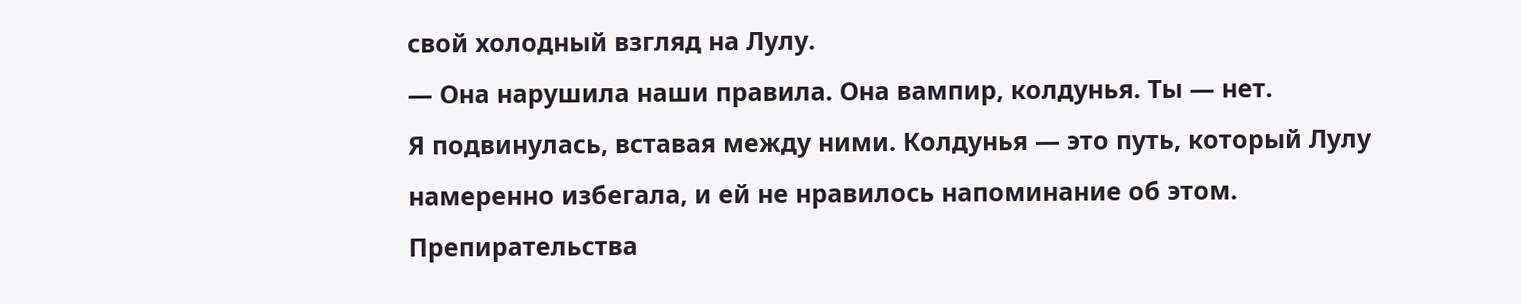свой холодный взгляд на Лулу.
— Она нарушила наши правила. Она вампир, колдунья. Ты — нет.
Я подвинулась, вставая между ними. Колдунья — это путь, который Лулу намеренно избегала, и ей не нравилось напоминание об этом. Препирательства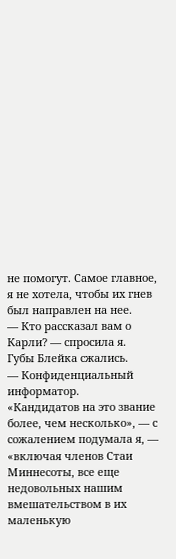не помогут. Самое главное, я не хотела, чтобы их гнев был направлен на нее.
— Кто рассказал вам о Карли? — спросила я.
Губы Блейка сжались.
— Конфиденциальный информатор.
«Кандидатов на это звание более, чем несколько», — с сожалением подумала я, — «включая членов Стаи Миннесоты, все еще недовольных нашим вмешательством в их маленькую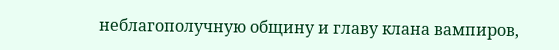неблагополучную общину и главу клана вампиров,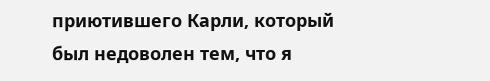приютившего Карли, который был недоволен тем, что я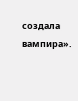создала вампира».